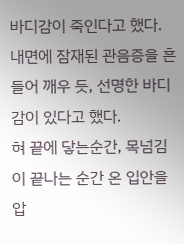바디감이 죽인다고 했다.
내면에 잠재된 관음증을 흔들어 깨우 듯, 선명한 바디감이 있다고 했다.
혀 끝에 닿는순간, 목넘김이 끝나는 순간 온 입안을 압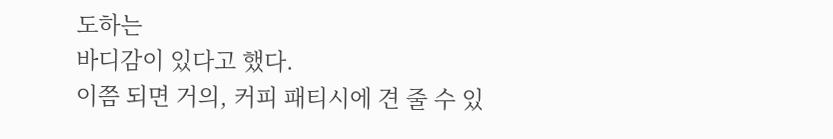도하는
바디감이 있다고 했다.
이쯤 되면 거의, 커피 패티시에 견 줄 수 있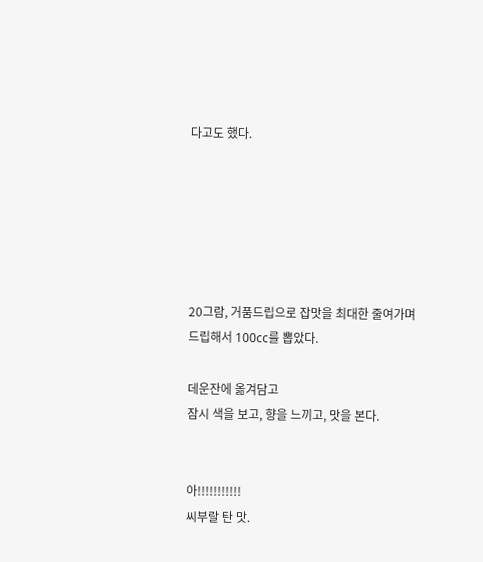다고도 했다.






20그람, 거품드립으로 잡맛을 최대한 줄여가며
드립해서 100cc를 뽑았다.

데운잔에 옮겨담고
잠시 색을 보고, 향을 느끼고, 맛을 본다.


아!!!!!!!!!!!
씨부랄 탄 맛.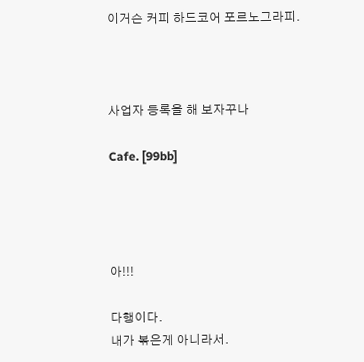이거슨 커피 하드코어 포르노그라피.



사업자 등록을 해 보자꾸나

Cafe. [99bb]




아!!!

다행이다.
내가 볶은게 아니라서.